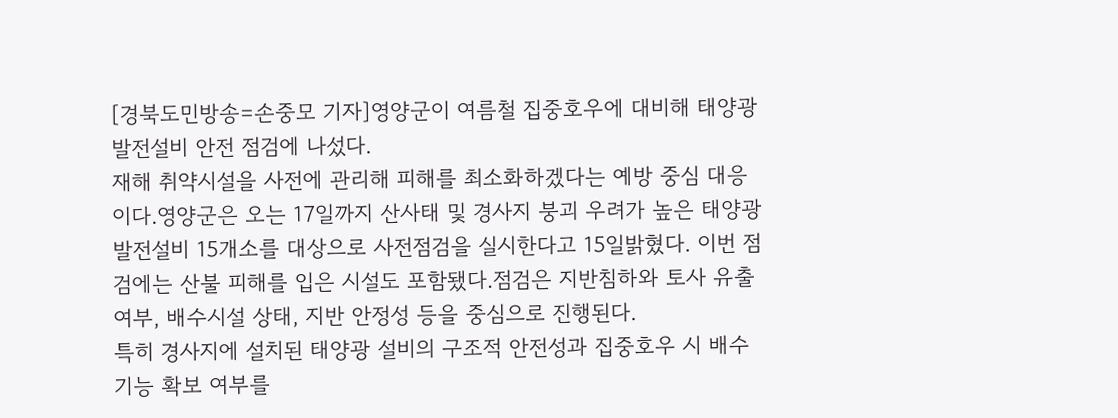[경북도민방송=손중모 기자]영양군이 여름철 집중호우에 대비해 태양광 발전설비 안전 점검에 나섰다.
재해 취약시설을 사전에 관리해 피해를 최소화하겠다는 예방 중심 대응이다.영양군은 오는 17일까지 산사태 및 경사지 붕괴 우려가 높은 태양광 발전설비 15개소를 대상으로 사전점검을 실시한다고 15일밝혔다. 이번 점검에는 산불 피해를 입은 시설도 포함됐다.점검은 지반침하와 토사 유출 여부, 배수시설 상태, 지반 안정성 등을 중심으로 진행된다.
특히 경사지에 설치된 태양광 설비의 구조적 안전성과 집중호우 시 배수 기능 확보 여부를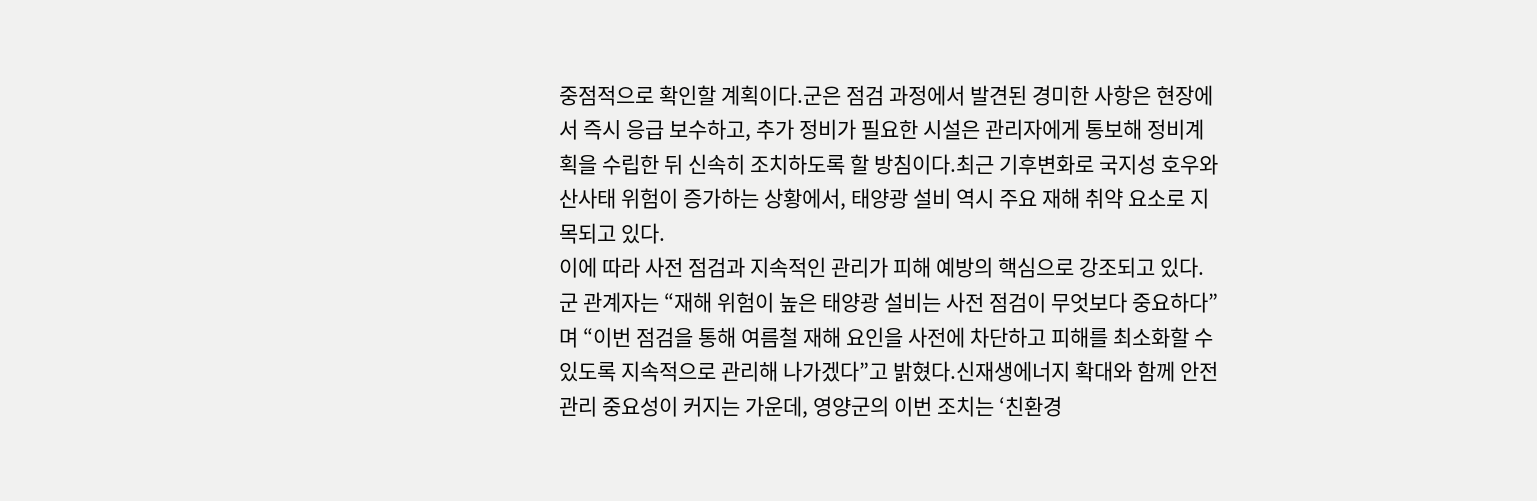중점적으로 확인할 계획이다.군은 점검 과정에서 발견된 경미한 사항은 현장에서 즉시 응급 보수하고, 추가 정비가 필요한 시설은 관리자에게 통보해 정비계획을 수립한 뒤 신속히 조치하도록 할 방침이다.최근 기후변화로 국지성 호우와 산사태 위험이 증가하는 상황에서, 태양광 설비 역시 주요 재해 취약 요소로 지목되고 있다.
이에 따라 사전 점검과 지속적인 관리가 피해 예방의 핵심으로 강조되고 있다.군 관계자는 “재해 위험이 높은 태양광 설비는 사전 점검이 무엇보다 중요하다”며 “이번 점검을 통해 여름철 재해 요인을 사전에 차단하고 피해를 최소화할 수 있도록 지속적으로 관리해 나가겠다”고 밝혔다.신재생에너지 확대와 함께 안전관리 중요성이 커지는 가운데, 영양군의 이번 조치는 ‘친환경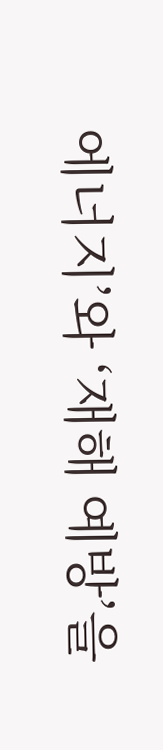에너지’와 ‘재해 예방’을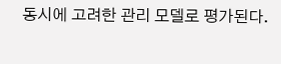동시에 고려한 관리 모델로 평가된다.